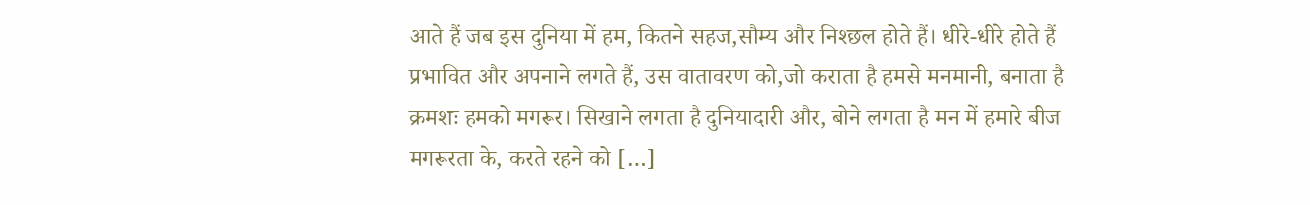आते हैं जब इस दुनिया में हम, कितने सहज,सौम्य और निश्छल होते हैं। धीरे-धीरे होते हैं प्रभावित और अपनाने लगते हैं, उस वातावरण को,जो कराता है हमसे मनमानी, बनाता है क्रमशः हमको मगरूर। सिखाने लगता है दुनियादारी और, बोने लगता है मन में हमारे बीज मगरूरता के, करते रहने को […]